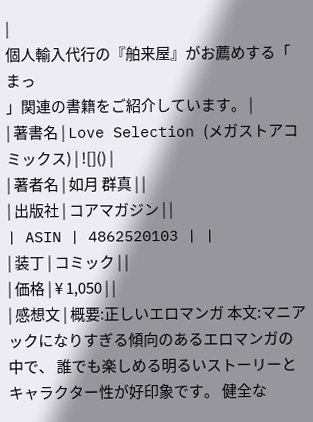|
個人輸入代行の『舶来屋』がお薦めする「
まっ
」関連の書籍をご紹介しています。 |
| 著書名 | Love Selection (メガストアコミックス) | ![]() |
| 著者名 | 如月 群真 | |
| 出版社 | コアマガジン | |
| ASIN | 4862520103 | |
| 装丁 | コミック | |
| 価格 | ¥ 1,050 | |
| 感想文 | 概要:正しいエロマンガ 本文:マニアックになりすぎる傾向のあるエロマンガの中で、 誰でも楽しめる明るいストーリーとキャラクター性が好印象です。 健全な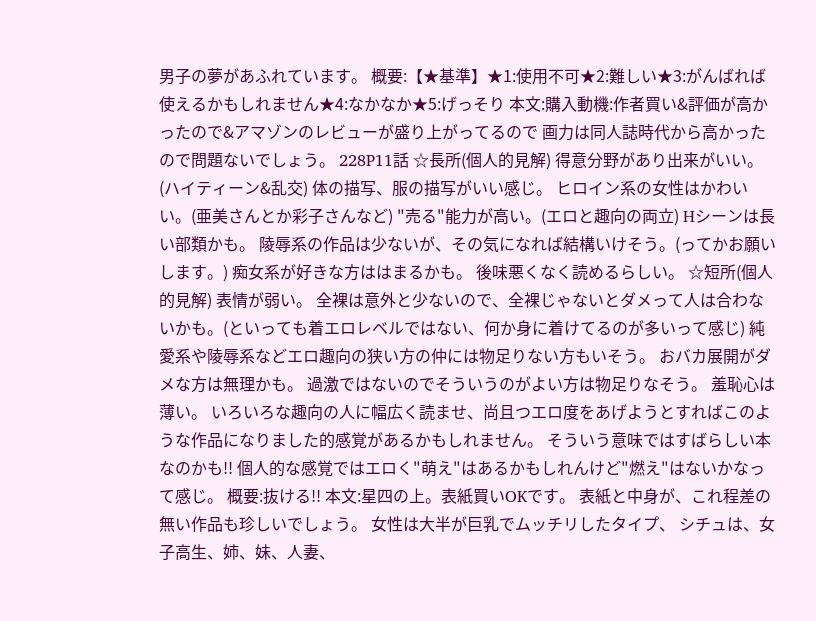男子の夢があふれています。 概要:【★基準】★1:使用不可★2:難しい★3:がんばれば使えるかもしれません★4:なかなか★5:げっそり 本文:購入動機:作者買い&評価が高かったので&アマゾンのレビューが盛り上がってるので 画力は同人誌時代から高かったので問題ないでしょう。 228P11話 ☆長所(個人的見解) 得意分野があり出来がいい。(ハイティーン&乱交) 体の描写、服の描写がいい感じ。 ヒロイン系の女性はかわいい。(亜美さんとか彩子さんなど) "売る"能力が高い。(エロと趣向の両立) Hシーンは長い部類かも。 陵辱系の作品は少ないが、その気になれば結構いけそう。(ってかお願いします。) 痴女系が好きな方ははまるかも。 後味悪くなく読めるらしい。 ☆短所(個人的見解) 表情が弱い。 全裸は意外と少ないので、全裸じゃないとダメって人は合わないかも。(といっても着エロレベルではない、何か身に着けてるのが多いって感じ) 純愛系や陵辱系などエロ趣向の狭い方の仲には物足りない方もいそう。 おバカ展開がダメな方は無理かも。 過激ではないのでそういうのがよい方は物足りなそう。 羞恥心は薄い。 いろいろな趣向の人に幅広く読ませ、尚且つエロ度をあげようとすればこのような作品になりました的感覚があるかもしれません。 そういう意味ではすばらしい本なのかも!! 個人的な感覚ではエロく"萌え"はあるかもしれんけど"燃え"はないかなって感じ。 概要:抜ける!! 本文:星四の上。表紙買いOKです。 表紙と中身が、これ程差の無い作品も珍しいでしょう。 女性は大半が巨乳でムッチリしたタイプ、 シチュは、女子高生、姉、妹、人妻、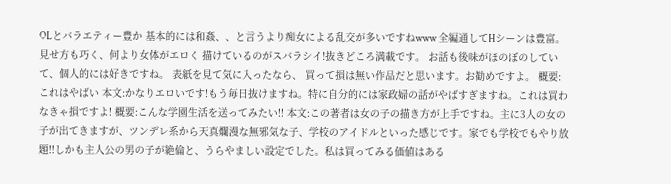OLとバラエティー豊か 基本的には和姦、、と言うより痴女による乱交が多いですねwww 全編通してHシーンは豊富。見せ方も巧く、何より女体がエロく 描けているのがスバラシイ!抜きどころ満載です。 お話も後味がほのぼのしていて、個人的には好きですね。 表紙を見て気に入ったなら、 買って損は無い作品だと思います。お勧めですよ。 概要:これはやばい 本文:かなりエロいです!もう毎日抜けますね。特に自分的には家政婦の話がやばすぎますね。これは買わなきゃ損ですよ! 概要:こんな学園生活を送ってみたい!! 本文:この著者は女の子の描き方が上手ですね。主に3人の女の子が出てきますが、ツンデレ系から天真爛漫な無邪気な子、学校のアイドルといった感じです。家でも学校でもやり放題!!しかも主人公の男の子が絶倫と、うらやましい設定でした。私は買ってみる価値はある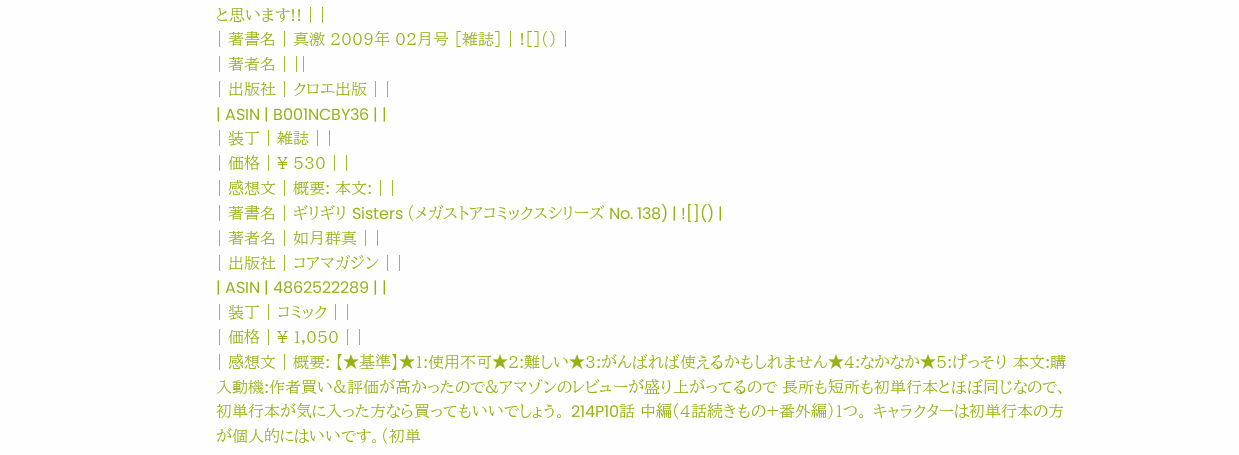と思います!! | |
| 著書名 | 真激 2009年 02月号 [雑誌] | ![]() |
| 著者名 | ||
| 出版社 | クロエ出版 | |
| ASIN | B001NCBY36 | |
| 装丁 | 雑誌 | |
| 価格 | ¥ 530 | |
| 感想文 | 概要: 本文: | |
| 著書名 | ギリギリ Sisters (メガストアコミックスシリーズ No. 138) | ![]() |
| 著者名 | 如月群真 | |
| 出版社 | コアマガジン | |
| ASIN | 4862522289 | |
| 装丁 | コミック | |
| 価格 | ¥ 1,050 | |
| 感想文 | 概要: 【★基準】★1:使用不可★2:難しい★3:がんばれば使えるかもしれません★4:なかなか★5:げっそり 本文:購入動機:作者買い&評価が高かったので&アマゾンのレビューが盛り上がってるので 長所も短所も初単行本とほぼ同じなので、初単行本が気に入った方なら買ってもいいでしょう。 214P10話 中編(4話続きもの+番外編)1つ。 キャラクターは初単行本の方が個人的にはいいです。(初単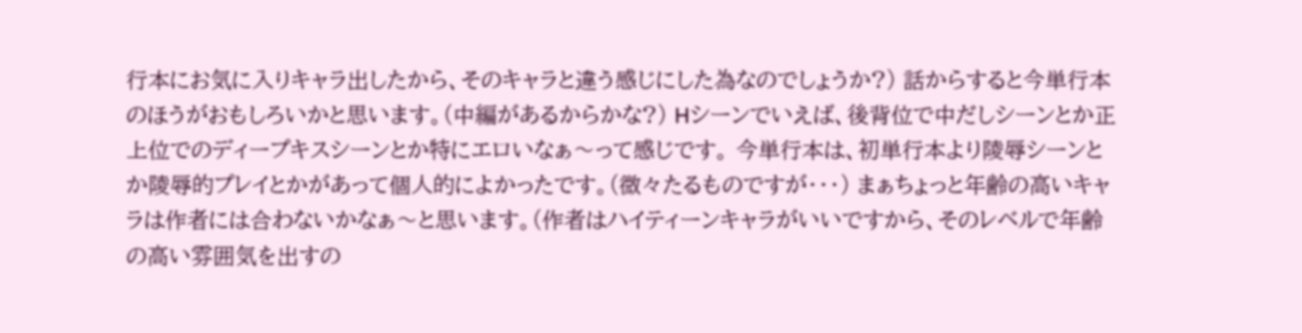行本にお気に入りキャラ出したから、そのキャラと違う感じにした為なのでしょうか?) 話からすると今単行本のほうがおもしろいかと思います。(中編があるからかな?) Hシーンでいえば、後背位で中だしシーンとか正上位でのディープキスシーンとか特にエロいなぁ〜って感じです。 今単行本は、初単行本より陵辱シーンとか陵辱的プレイとかがあって個人的によかったです。(微々たるものですが・・・) まぁちょっと年齢の高いキャラは作者には合わないかなぁ〜と思います。(作者はハイティーンキャラがいいですから、そのレベルで年齢の高い雰囲気を出すの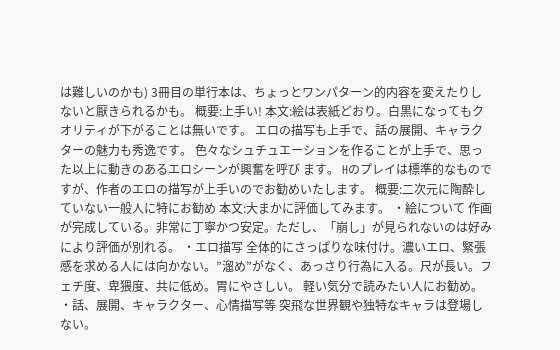は難しいのかも) 3冊目の単行本は、ちょっとワンパターン的内容を変えたりしないと厭きられるかも。 概要:上手い! 本文:絵は表紙どおり。白黒になってもクオリティが下がることは無いです。 エロの描写も上手で、話の展開、キャラクターの魅力も秀逸です。 色々なシュチュエーションを作ることが上手で、思った以上に動きのあるエロシーンが興奮を呼び ます。 Hのプレイは標準的なものですが、作者のエロの描写が上手いのでお勧めいたします。 概要:二次元に陶酔していない一般人に特にお勧め 本文:大まかに評価してみます。 ・絵について 作画が完成している。非常に丁寧かつ安定。ただし、「崩し」が見られないのは好みにより評価が別れる。 ・エロ描写 全体的にさっぱりな味付け。濃いエロ、緊張感を求める人には向かない。”溜め”がなく、あっさり行為に入る。尺が長い。フェチ度、卑猥度、共に低め。胃にやさしい。 軽い気分で読みたい人にお勧め。 ・話、展開、キャラクター、心情描写等 突飛な世界観や独特なキャラは登場しない。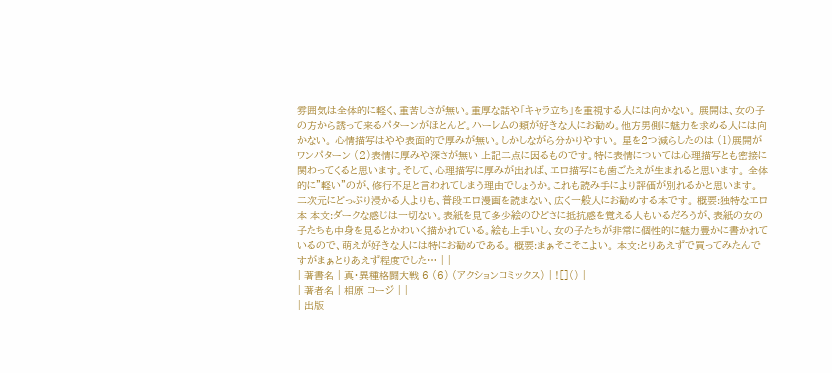雰囲気は全体的に軽く、重苦しさが無い。重厚な話や「キャラ立ち」を重視する人には向かない。 展開は、女の子の方から誘って来るパターンがほとんど。ハーレムの類が好きな人にお勧め。他方男側に魅力を求める人には向かない。 心情描写はやや表面的で厚みが無い。しかしながら分かりやすい。 星を2つ減らしたのは (1)展開がワンパターン (2)表情に厚みや深さが無い 上記二点に因るものです。特に表情については心理描写とも密接に関わってくると思います。そして、心理描写に厚みが出れば、エロ描写にも歯ごたえが生まれると思います。 全体的に”軽い”のが、修行不足と言われてしまう理由でしょうか。これも読み手により評価が別れるかと思います。 二次元にどっぷり浸かる人よりも、普段エロ漫画を読まない、広く一般人にお勧めする本です。 概要:独特なエロ本 本文:ダークな感じは一切ない。表紙を見て多少絵のひどさに抵抗感を覚える人もいるだろうが、表紙の女の子たちも中身を見るとかわいく描かれている。絵も上手いし、女の子たちが非常に個性的に魅力豊かに書かれているので、萌えが好きな人には特にお勧めである。 概要:まぁそこそこよい。 本文:とりあえずで買ってみたんですがまぁとりあえず程度でした… | |
| 著書名 | 真・異種格闘大戦 6 (6) (アクションコミックス) | ![]() |
| 著者名 | 相原 コージ | |
| 出版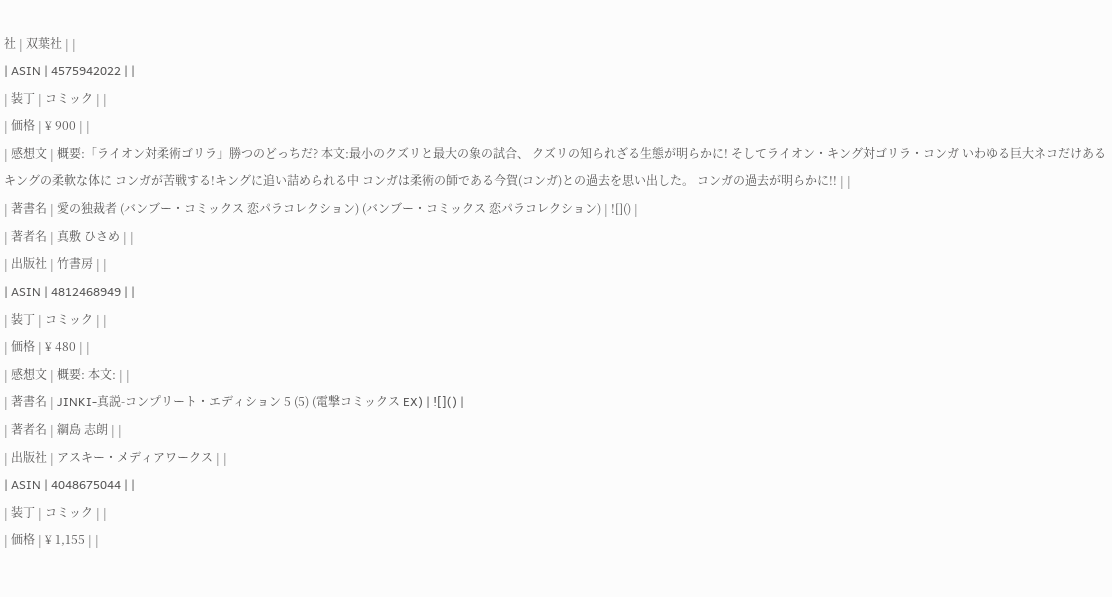社 | 双葉社 | |
| ASIN | 4575942022 | |
| 装丁 | コミック | |
| 価格 | ¥ 900 | |
| 感想文 | 概要:「ライオン対柔術ゴリラ」勝つのどっちだ? 本文:最小のクズリと最大の象の試合、 クズリの知られざる生態が明らかに! そしてライオン・キング対ゴリラ・コンガ いわゆる巨大ネコだけあるキングの柔軟な体に コンガが苦戦する!キングに追い詰められる中 コンガは柔術の師である今賀(コンガ)との過去を思い出した。 コンガの過去が明らかに!! | |
| 著書名 | 愛の独裁者 (バンブー・コミックス 恋パラコレクション) (バンブー・コミックス 恋パラコレクション) | ![]() |
| 著者名 | 真敷 ひさめ | |
| 出版社 | 竹書房 | |
| ASIN | 4812468949 | |
| 装丁 | コミック | |
| 価格 | ¥ 480 | |
| 感想文 | 概要: 本文: | |
| 著書名 | JINKI-真説-コンプリート・エディション 5 (5) (電撃コミックス EX) | ![]() |
| 著者名 | 綱島 志朗 | |
| 出版社 | アスキー・メディアワークス | |
| ASIN | 4048675044 | |
| 装丁 | コミック | |
| 価格 | ¥ 1,155 | |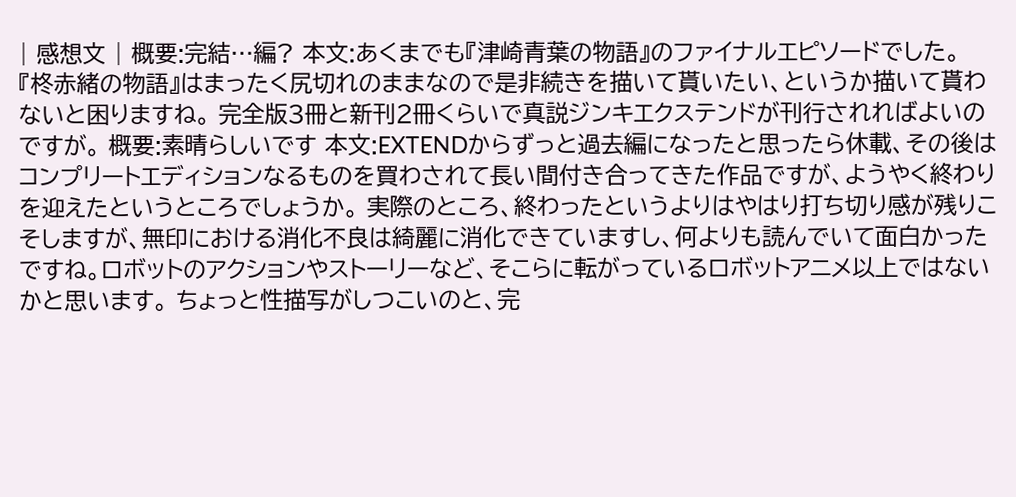| 感想文 | 概要:完結…編? 本文:あくまでも『津崎青葉の物語』のファイナルエピソードでした。 『柊赤緒の物語』はまったく尻切れのままなので是非続きを描いて貰いたい、というか描いて貰わないと困りますね。 完全版3冊と新刊2冊くらいで真説ジンキエクステンドが刊行されればよいのですが。 概要:素晴らしいです 本文:EXTENDからずっと過去編になったと思ったら休載、その後はコンプリートエディションなるものを買わされて長い間付き合ってきた作品ですが、ようやく終わりを迎えたというところでしょうか。 実際のところ、終わったというよりはやはり打ち切り感が残りこそしますが、無印における消化不良は綺麗に消化できていますし、何よりも読んでいて面白かったですね。ロボットのアクションやストーリーなど、そこらに転がっているロボットアニメ以上ではないかと思います。 ちょっと性描写がしつこいのと、完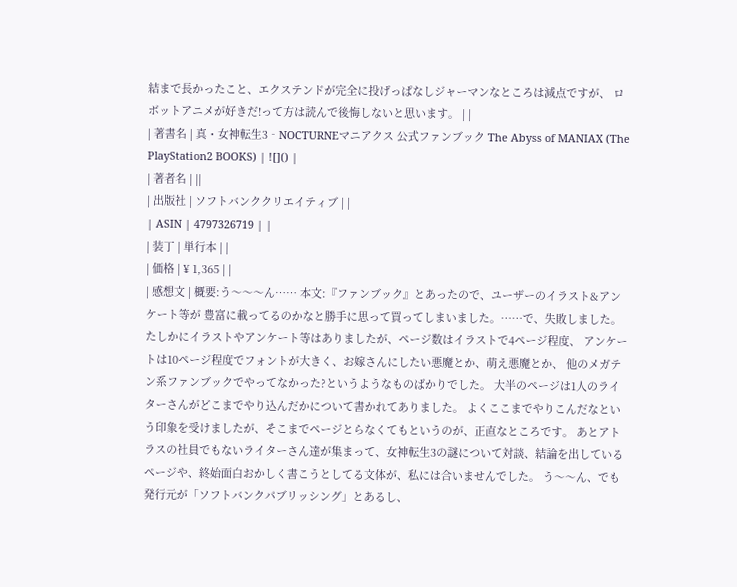結まで長かったこと、エクステンドが完全に投げっぱなしジャーマンなところは減点ですが、 ロボットアニメが好きだ!って方は読んで後悔しないと思います。 | |
| 著書名 | 真・女神転生3‐NOCTURNEマニアクス 公式ファンブック The Abyss of MANIAX (The PlayStation2 BOOKS) | ![]() |
| 著者名 | ||
| 出版社 | ソフトバンククリエイティブ | |
| ASIN | 4797326719 | |
| 装丁 | 単行本 | |
| 価格 | ¥ 1,365 | |
| 感想文 | 概要:う〜〜〜ん…… 本文:『ファンブック』とあったので、ユーザーのイラスト&アンケート等が 豊富に載ってるのかなと勝手に思って買ってしまいました。……で、失敗しました。 たしかにイラストやアンケート等はありましたが、ページ数はイラストで4ページ程度、 アンケートは10ページ程度でフォントが大きく、お嫁さんにしたい悪魔とか、萌え悪魔とか、 他のメガテン系ファンブックでやってなかった?というようなものばかりでした。 大半のページは1人のライターさんがどこまでやり込んだかについて書かれてありました。 よくここまでやりこんだなという印象を受けましたが、そこまでページとらなくてもというのが、正直なところです。 あとアトラスの社員でもないライターさん達が集まって、女神転生3の謎について対談、結論を出しているページや、終始面白おかしく書こうとしてる文体が、私には合いませんでした。 う〜〜ん、でも発行元が「ソフトバンクパブリッシング」とあるし、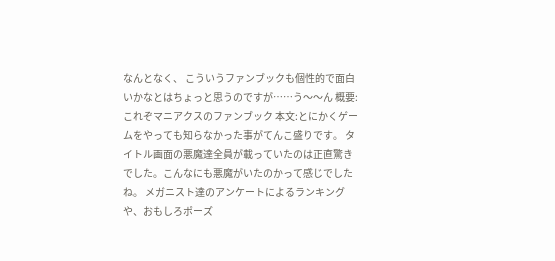なんとなく、 こういうファンブックも個性的で面白いかなとはちょっと思うのですが……う〜〜ん 概要:これぞマニアクスのファンブック 本文:とにかくゲームをやっても知らなかった事がてんこ盛りです。 タイトル画面の悪魔達全員が載っていたのは正直驚きでした。こんなにも悪魔がいたのかって感じでしたね。 メガニスト達のアンケートによるランキングや、おもしろポーズ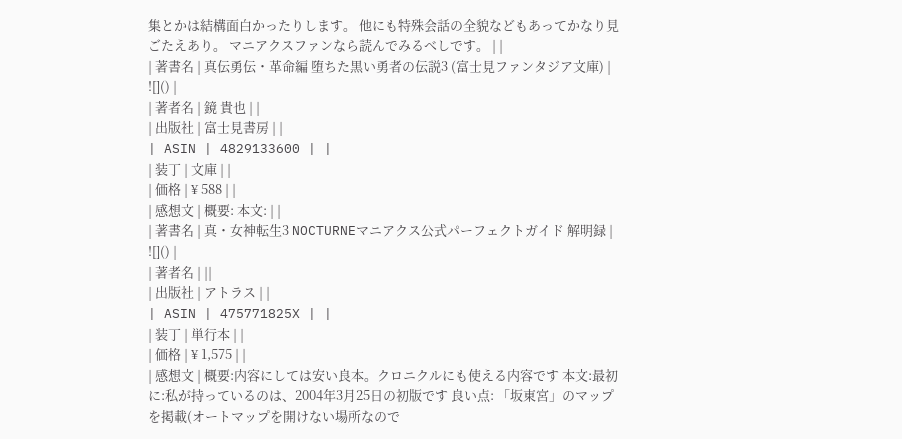集とかは結構面白かったりします。 他にも特殊会話の全貌などもあってかなり見ごたえあり。 マニアクスファンなら読んでみるべしです。 | |
| 著書名 | 真伝勇伝・革命編 堕ちた黒い勇者の伝説3 (富士見ファンタジア文庫) | ![]() |
| 著者名 | 鏡 貴也 | |
| 出版社 | 富士見書房 | |
| ASIN | 4829133600 | |
| 装丁 | 文庫 | |
| 価格 | ¥ 588 | |
| 感想文 | 概要: 本文: | |
| 著書名 | 真・女神転生3 NOCTURNEマニアクス公式パーフェクトガイド 解明録 | ![]() |
| 著者名 | ||
| 出版社 | アトラス | |
| ASIN | 475771825X | |
| 装丁 | 単行本 | |
| 価格 | ¥ 1,575 | |
| 感想文 | 概要:内容にしては安い良本。クロニクルにも使える内容です 本文:最初に:私が持っているのは、2004年3月25日の初版です 良い点: 「坂東宮」のマップを掲載(オートマップを開けない場所なので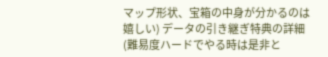マップ形状、宝箱の中身が分かるのは嬉しい) データの引き継ぎ特典の詳細(難易度ハードでやる時は是非と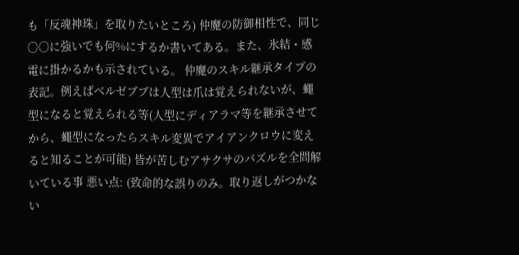も「反魂神珠」を取りたいところ) 仲魔の防御相性で、同じ○○に強いでも何%にするか書いてある。また、氷結・感電に掛かるかも示されている。 仲魔のスキル継承タイプの表記。例えばベルゼブブは人型は爪は覚えられないが、蠅型になると覚えられる等(人型にディアラマ等を継承させてから、蠅型になったらスキル変異でアイアンクロウに変えると知ることが可能) 皆が苦しむアサクサのパズルを全問解いている事 悪い点: (致命的な誤りのみ。取り返しがつかない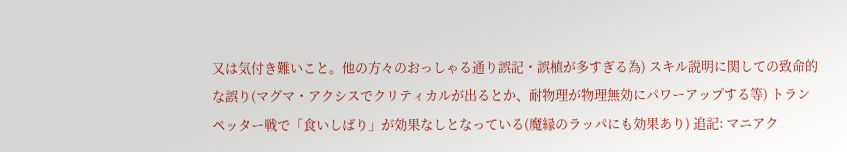又は気付き難いこと。他の方々のおっしゃる通り誤記・誤植が多すぎる為) スキル説明に関しての致命的な誤り(マグマ・アクシスでクリティカルが出るとか、耐物理が物理無効にパワーアップする等) トランペッター戦で「食いしばり」が効果なしとなっている(魔縁のラッパにも効果あり) 追記: マニアク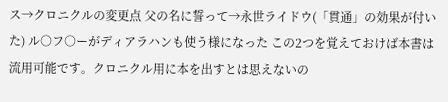ス→クロニクルの変更点 父の名に誓って→永世ライドウ(「貫通」の効果が付いた) ル○フ○ーがディアラハンも使う様になった この2つを覚えておけば本書は流用可能です。クロニクル用に本を出すとは思えないの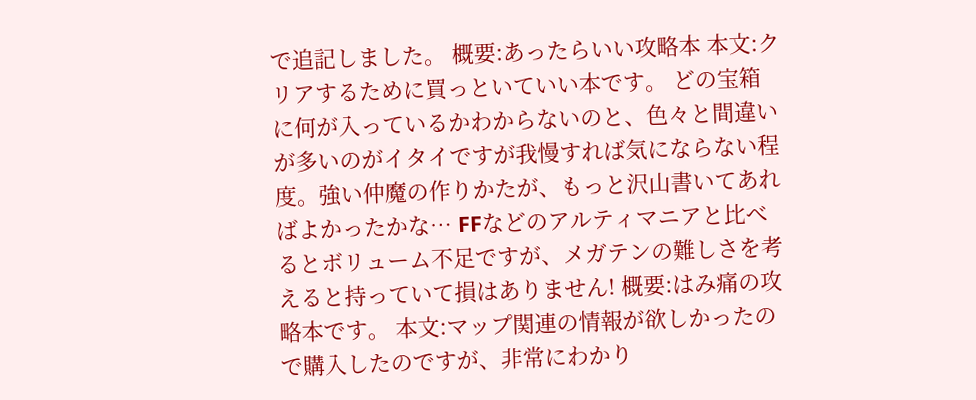で追記しました。 概要:あったらいい攻略本 本文:クリアするために買っといていい本です。 どの宝箱に何が入っているかわからないのと、色々と間違いが多いのがイタイですが我慢すれば気にならない程度。強い仲魔の作りかたが、もっと沢山書いてあればよかったかな… FFなどのアルティマニアと比べるとボリューム不足ですが、メガテンの難しさを考えると持っていて損はありません! 概要:はみ痛の攻略本です。 本文:マップ関連の情報が欲しかったので購入したのですが、非常にわかり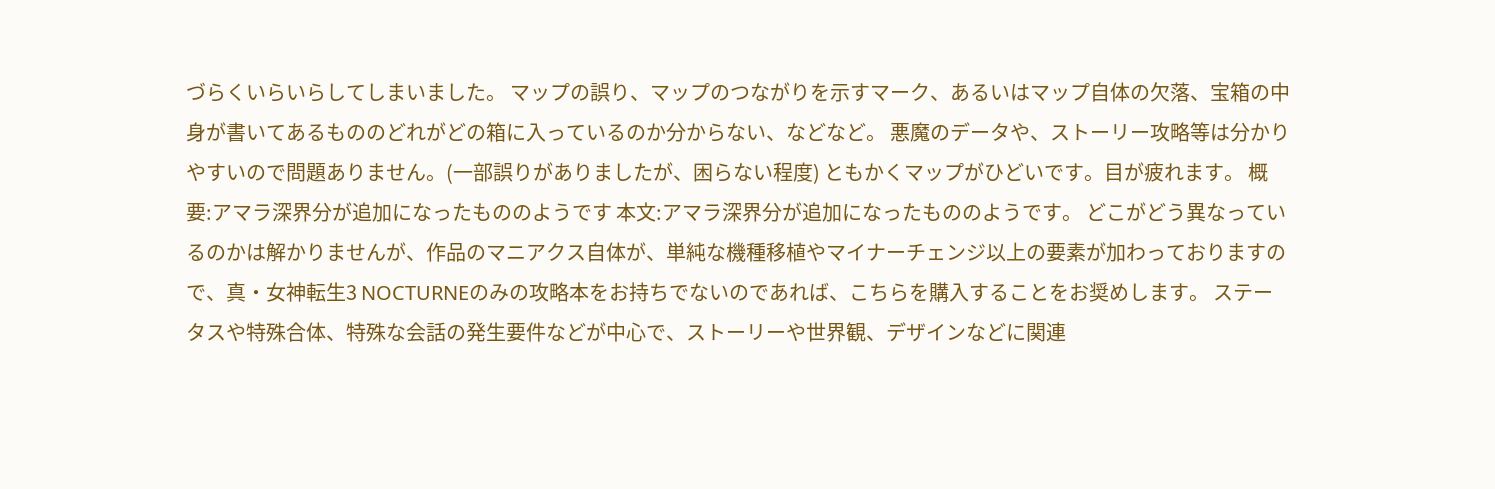づらくいらいらしてしまいました。 マップの誤り、マップのつながりを示すマーク、あるいはマップ自体の欠落、宝箱の中身が書いてあるもののどれがどの箱に入っているのか分からない、などなど。 悪魔のデータや、ストーリー攻略等は分かりやすいので問題ありません。(一部誤りがありましたが、困らない程度) ともかくマップがひどいです。目が疲れます。 概要:アマラ深界分が追加になったもののようです 本文:アマラ深界分が追加になったもののようです。 どこがどう異なっているのかは解かりませんが、作品のマニアクス自体が、単純な機種移植やマイナーチェンジ以上の要素が加わっておりますので、真・女神転生3 NOCTURNEのみの攻略本をお持ちでないのであれば、こちらを購入することをお奨めします。 ステータスや特殊合体、特殊な会話の発生要件などが中心で、ストーリーや世界観、デザインなどに関連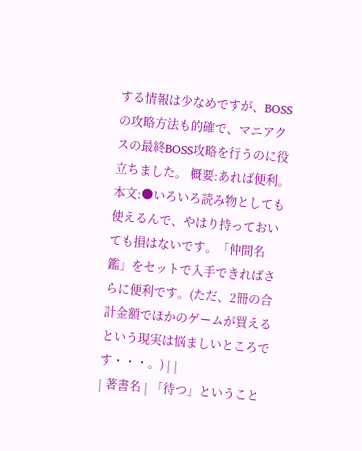する情報は少なめですが、BOSSの攻略方法も的確で、マニアクスの最終BOSS攻略を行うのに役立ちました。 概要:あれば便利。 本文:●いろいろ読み物としても使えるんで、やはり持っておいても損はないです。「仲間名鑑」をセットで入手できればさらに便利です。(ただ、2冊の合計金額でほかのゲームが買えるという現実は悩ましいところです・・・。) | |
| 著書名 | 「待つ」ということ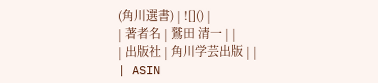(角川選書) | ![]() |
| 著者名 | 鷲田 清一 | |
| 出版社 | 角川学芸出版 | |
| ASIN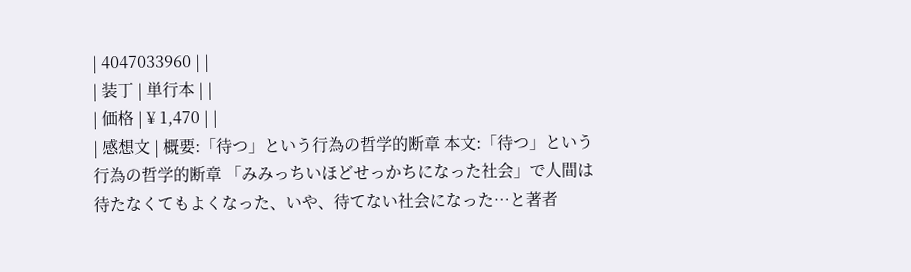| 4047033960 | |
| 装丁 | 単行本 | |
| 価格 | ¥ 1,470 | |
| 感想文 | 概要:「待つ」という行為の哲学的断章 本文:「待つ」という行為の哲学的断章 「みみっちいほどせっかちになった社会」で人間は待たなくてもよくなった、いや、待てない社会になった…と著者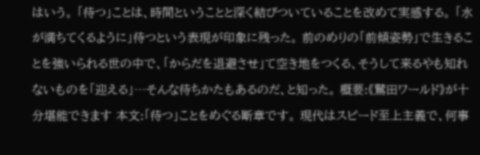はいう。 「待つ」ことは、時間ということと深く結びついていることを改めて実感する。 「水が満ちてくるように」待つという表現が印象に残った。 前のめりの「前傾姿勢」で生きることを強いられる世の中で、「からだを退避させ」て空き地をつくる、そうして来るやも知れないものを「迎える」…そんな待ちかたもあるのだ、と知った。 概要:《鷲田ワールド》が十分堪能できます 本文:「待つ」ことをめぐる断章です。 現代はスピード至上主義で、何事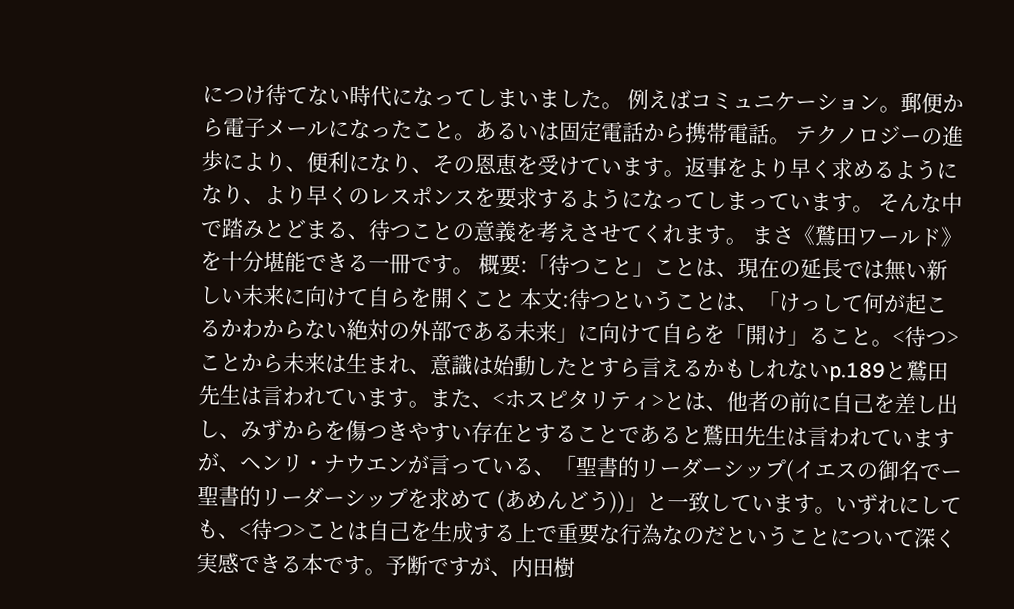につけ待てない時代になってしまいました。 例えばコミュニケーション。郵便から電子メールになったこと。あるいは固定電話から携帯電話。 テクノロジーの進歩により、便利になり、その恩恵を受けています。返事をより早く求めるようになり、より早くのレスポンスを要求するようになってしまっています。 そんな中で踏みとどまる、待つことの意義を考えさせてくれます。 まさ《鷲田ワールド》を十分堪能できる一冊です。 概要:「待つこと」ことは、現在の延長では無い新しい未来に向けて自らを開くこと 本文:待つということは、「けっして何が起こるかわからない絶対の外部である未来」に向けて自らを「開け」ること。<待つ>ことから未来は生まれ、意識は始動したとすら言えるかもしれないp.189と鷲田先生は言われています。また、<ホスピタリティ>とは、他者の前に自己を差し出し、みずからを傷つきやすい存在とすることであると鷲田先生は言われていますが、ヘンリ・ナウエンが言っている、「聖書的リーダーシップ(イエスの御名でー聖書的リーダーシップを求めて (あめんどう))」と一致しています。いずれにしても、<待つ>ことは自己を生成する上で重要な行為なのだということについて深く実感できる本です。予断ですが、内田樹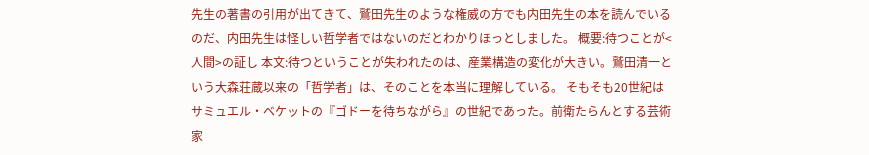先生の著書の引用が出てきて、鷲田先生のような権威の方でも内田先生の本を読んでいるのだ、内田先生は怪しい哲学者ではないのだとわかりほっとしました。 概要:待つことが<人間>の証し 本文:待つということが失われたのは、産業構造の変化が大きい。鷲田清一という大森荘蔵以来の「哲学者」は、そのことを本当に理解している。 そもそも20世紀はサミュエル・ベケットの『ゴドーを待ちながら』の世紀であった。前衛たらんとする芸術家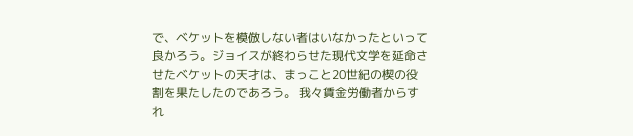で、ベケットを模倣しない者はいなかったといって良かろう。ジョイスが終わらせた現代文学を延命させたベケットの天才は、まっこと20世紀の楔の役割を果たしたのであろう。 我々賃金労働者からすれ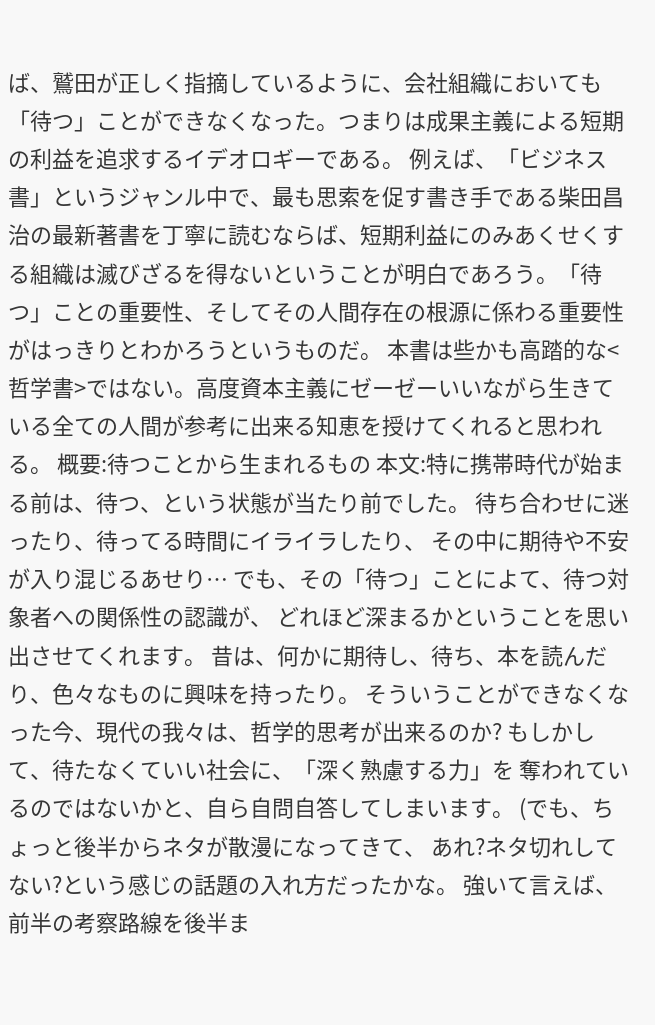ば、鷲田が正しく指摘しているように、会社組織においても「待つ」ことができなくなった。つまりは成果主義による短期の利益を追求するイデオロギーである。 例えば、「ビジネス書」というジャンル中で、最も思索を促す書き手である柴田昌治の最新著書を丁寧に読むならば、短期利益にのみあくせくする組織は滅びざるを得ないということが明白であろう。「待つ」ことの重要性、そしてその人間存在の根源に係わる重要性がはっきりとわかろうというものだ。 本書は些かも高踏的な<哲学書>ではない。高度資本主義にゼーゼーいいながら生きている全ての人間が参考に出来る知恵を授けてくれると思われる。 概要:待つことから生まれるもの 本文:特に携帯時代が始まる前は、待つ、という状態が当たり前でした。 待ち合わせに迷ったり、待ってる時間にイライラしたり、 その中に期待や不安が入り混じるあせり… でも、その「待つ」ことによて、待つ対象者への関係性の認識が、 どれほど深まるかということを思い出させてくれます。 昔は、何かに期待し、待ち、本を読んだり、色々なものに興味を持ったり。 そういうことができなくなった今、現代の我々は、哲学的思考が出来るのか? もしかして、待たなくていい社会に、「深く熟慮する力」を 奪われているのではないかと、自ら自問自答してしまいます。 (でも、ちょっと後半からネタが散漫になってきて、 あれ?ネタ切れしてない?という感じの話題の入れ方だったかな。 強いて言えば、前半の考察路線を後半ま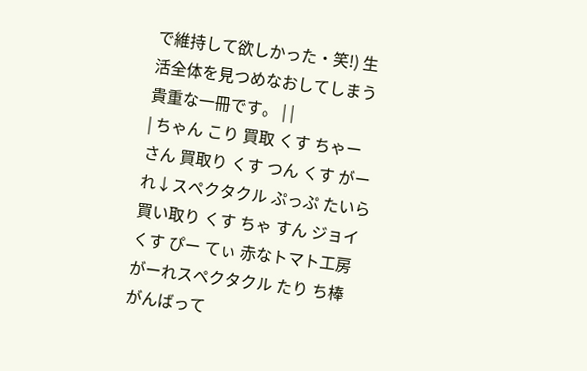で維持して欲しかった・笑!) 生活全体を見つめなおしてしまう貴重な一冊です。 | |
| ちゃん こり 買取 くす ちゃー さん 買取り くす つん くす がーれ↓スペクタクル ぷっぷ たいら 買い取り くす ちゃ すん ジョイ くす ぴー てぃ 赤なトマト工房 がーれスペクタクル たり ち棒 がんばって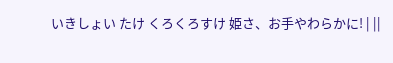いきしょい たけ くろくろすけ 姫さ、お手やわらかに! | ||